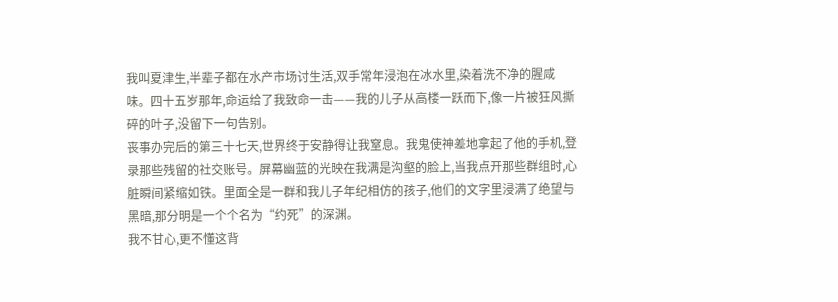我叫夏津生,半辈子都在水产市场讨生活,双手常年浸泡在冰水里,染着洗不净的腥咸味。四十五岁那年,命运给了我致命一击——我的儿子从高楼一跃而下,像一片被狂风撕碎的叶子,没留下一句告别。
丧事办完后的第三十七天,世界终于安静得让我窒息。我鬼使神差地拿起了他的手机,登录那些残留的社交账号。屏幕幽蓝的光映在我满是沟壑的脸上,当我点开那些群组时,心脏瞬间紧缩如铁。里面全是一群和我儿子年纪相仿的孩子,他们的文字里浸满了绝望与黑暗,那分明是一个个名为“约死”的深渊。
我不甘心,更不懂这背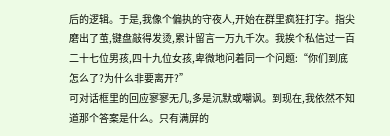后的逻辑。于是,我像个偏执的守夜人,开始在群里疯狂打字。指尖磨出了茧,键盘敲得发烫,累计留言一万九千次。我挨个私信过一百二十七位男孩,四十九位女孩,卑微地问着同一个问题:“你们到底怎么了?为什么非要离开?”
可对话框里的回应寥寥无几,多是沉默或嘲讽。到现在,我依然不知道那个答案是什么。只有满屏的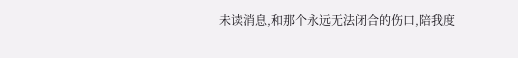未读消息,和那个永远无法闭合的伤口,陪我度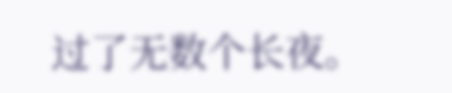过了无数个长夜。